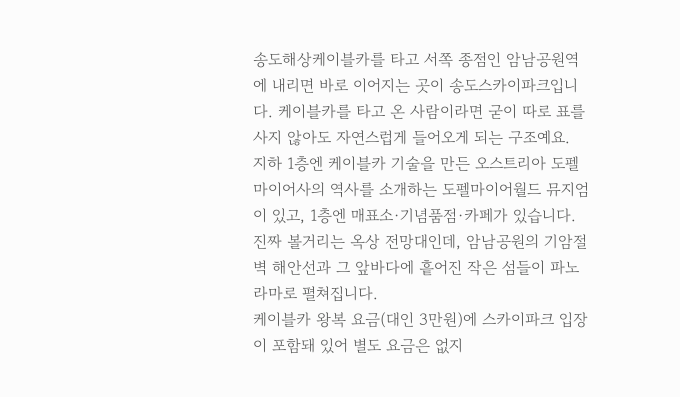송도해상케이블카를 타고 서쪽 종점인 암남공원역에 내리면 바로 이어지는 곳이 송도스카이파크입니다. 케이블카를 타고 온 사람이라면 굳이 따로 표를 사지 않아도 자연스럽게 들어오게 되는 구조예요.
지하 1층엔 케이블카 기술을 만든 오스트리아 도펠마이어사의 역사를 소개하는 도펠마이어월드 뮤지엄이 있고, 1층엔 매표소·기념품점·카페가 있습니다. 진짜 볼거리는 옥상 전망대인데, 암남공원의 기암절벽 해안선과 그 앞바다에 흩어진 작은 섬들이 파노라마로 펼쳐집니다.
케이블카 왕복 요금(대인 3만원)에 스카이파크 입장이 포함돼 있어 별도 요금은 없지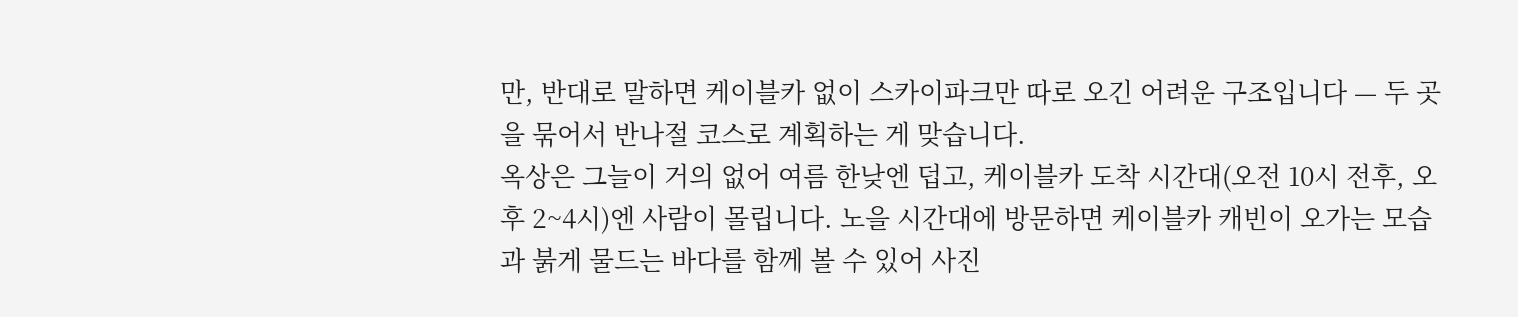만, 반대로 말하면 케이블카 없이 스카이파크만 따로 오긴 어려운 구조입니다 — 두 곳을 묶어서 반나절 코스로 계획하는 게 맞습니다.
옥상은 그늘이 거의 없어 여름 한낮엔 덥고, 케이블카 도착 시간대(오전 10시 전후, 오후 2~4시)엔 사람이 몰립니다. 노을 시간대에 방문하면 케이블카 캐빈이 오가는 모습과 붉게 물드는 바다를 함께 볼 수 있어 사진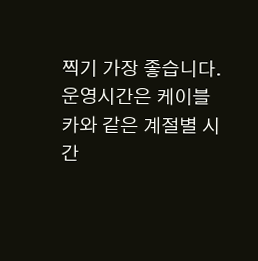찍기 가장 좋습니다.
운영시간은 케이블카와 같은 계절별 시간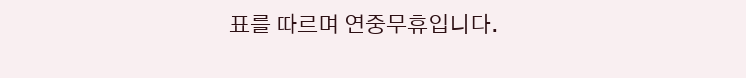표를 따르며 연중무휴입니다.